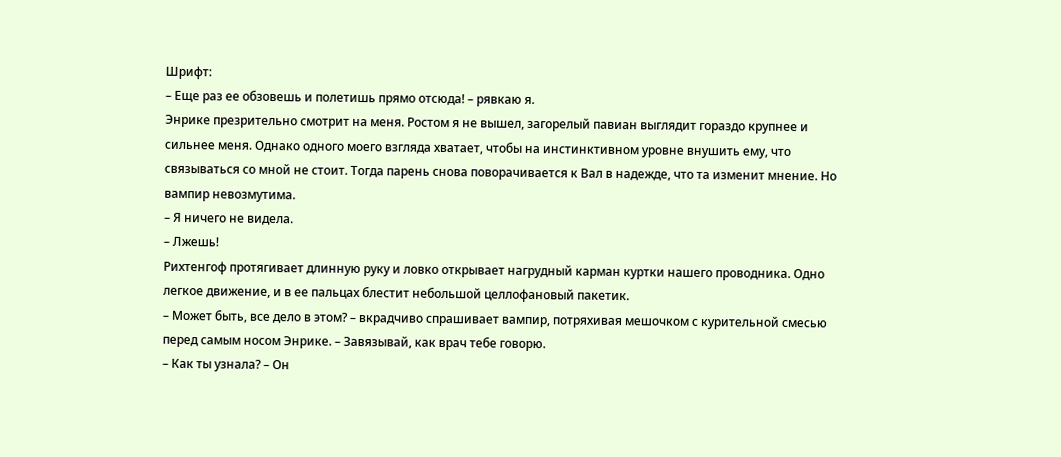Шрифт:
– Еще раз ее обзовешь и полетишь прямо отсюда! – рявкаю я.
Энрике презрительно смотрит на меня. Ростом я не вышел, загорелый павиан выглядит гораздо крупнее и сильнее меня. Однако одного моего взгляда хватает, чтобы на инстинктивном уровне внушить ему, что связываться со мной не стоит. Тогда парень снова поворачивается к Вал в надежде, что та изменит мнение. Но вампир невозмутима.
– Я ничего не видела.
– Лжешь!
Рихтенгоф протягивает длинную руку и ловко открывает нагрудный карман куртки нашего проводника. Одно легкое движение, и в ее пальцах блестит небольшой целлофановый пакетик.
– Может быть, все дело в этом? – вкрадчиво спрашивает вампир, потряхивая мешочком с курительной смесью перед самым носом Энрике. – Завязывай, как врач тебе говорю.
– Как ты узнала? – Он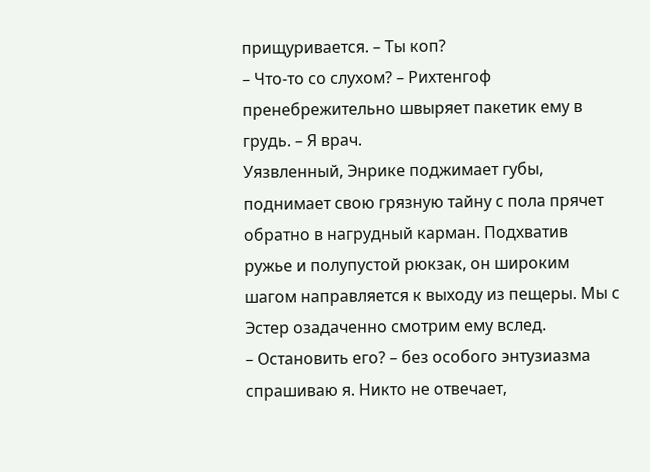прищуривается. – Ты коп?
– Что-то со слухом? – Рихтенгоф пренебрежительно швыряет пакетик ему в грудь. – Я врач.
Уязвленный, Энрике поджимает губы, поднимает свою грязную тайну с пола прячет обратно в нагрудный карман. Подхватив ружье и полупустой рюкзак, он широким шагом направляется к выходу из пещеры. Мы с Эстер озадаченно смотрим ему вслед.
– Остановить его? – без особого энтузиазма спрашиваю я. Никто не отвечает,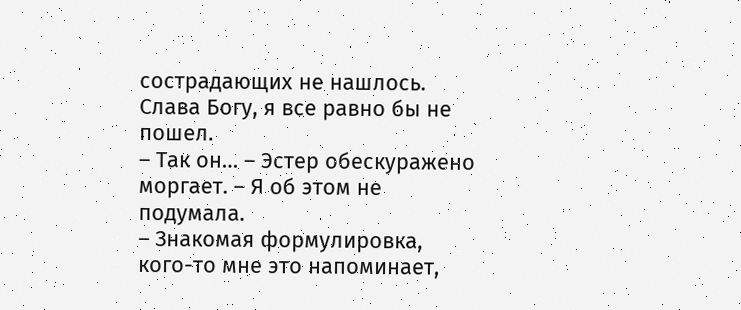сострадающих не нашлось. Слава Богу, я все равно бы не пошел.
– Так он… – Эстер обескуражено моргает. – Я об этом не подумала.
– Знакомая формулировка, кого-то мне это напоминает,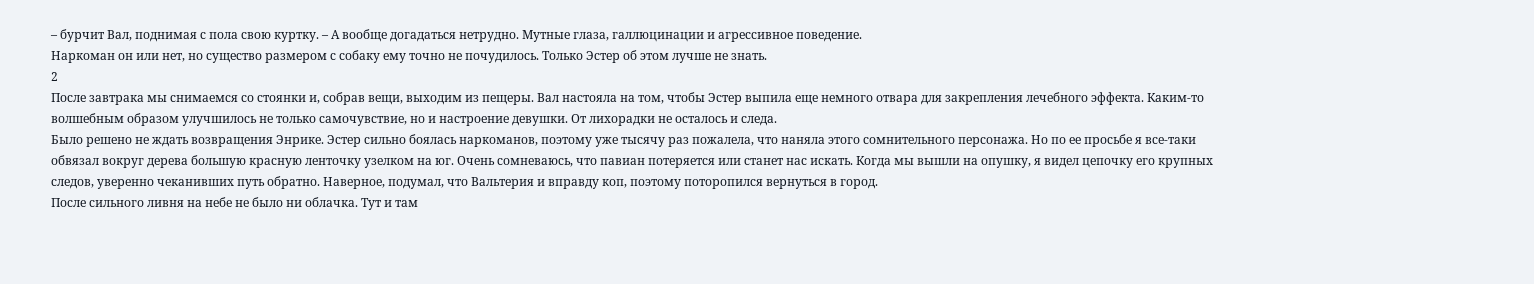– бурчит Вал, поднимая с пола свою куртку. – А вообще догадаться нетрудно. Мутные глаза, галлюцинации и агрессивное поведение.
Наркоман он или нет, но существо размером с собаку ему точно не почудилось. Только Эстер об этом лучше не знать.
2
После завтрака мы снимаемся со стоянки и, собрав вещи, выходим из пещеры. Вал настояла на том, чтобы Эстер выпила еще немного отвара для закрепления лечебного эффекта. Каким-то волшебным образом улучшилось не только самочувствие, но и настроение девушки. От лихорадки не осталось и следа.
Было решено не ждать возвращения Энрике. Эстер сильно боялась наркоманов, поэтому уже тысячу раз пожалела, что наняла этого сомнительного персонажа. Но по ее просьбе я все-таки обвязал вокруг дерева большую красную ленточку узелком на юг. Очень сомневаюсь, что павиан потеряется или станет нас искать. Когда мы вышли на опушку, я видел цепочку его крупных следов, уверенно чеканивших путь обратно. Наверное, подумал, что Вальтерия и вправду коп, поэтому поторопился вернуться в город.
После сильного ливня на небе не было ни облачка. Тут и там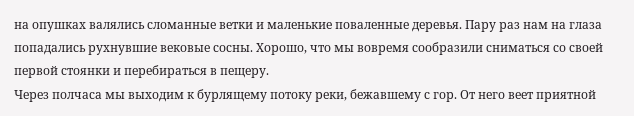на опушках валялись сломанные ветки и маленькие поваленные деревья. Пару раз нам на глаза попадались рухнувшие вековые сосны. Хорошо, что мы вовремя сообразили сниматься со своей первой стоянки и перебираться в пещеру.
Через полчаса мы выходим к бурлящему потоку реки, бежавшему с гор. От него веет приятной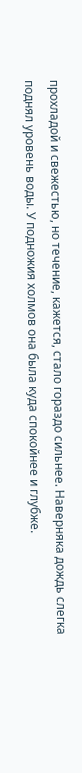прохладой и свежестью, но течение, кажется, стало гораздо сильнее. Наверняка дождь слегка поднял уровень воды. У подножия холмов она была куда спокойнее и глубже.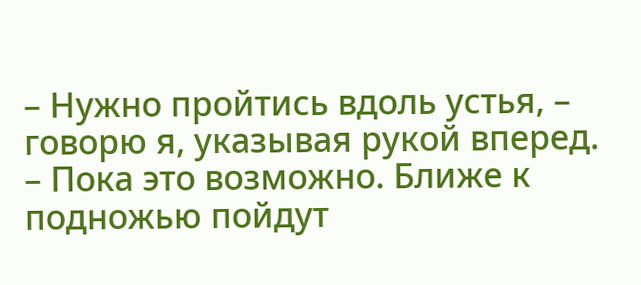– Нужно пройтись вдоль устья, – говорю я, указывая рукой вперед. – Пока это возможно. Ближе к подножью пойдут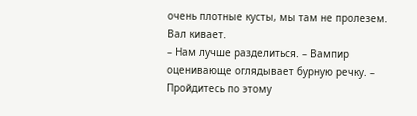очень плотные кусты, мы там не пролезем.
Вал кивает.
– Нам лучше разделиться. – Вампир оценивающе оглядывает бурную речку. – Пройдитесь по этому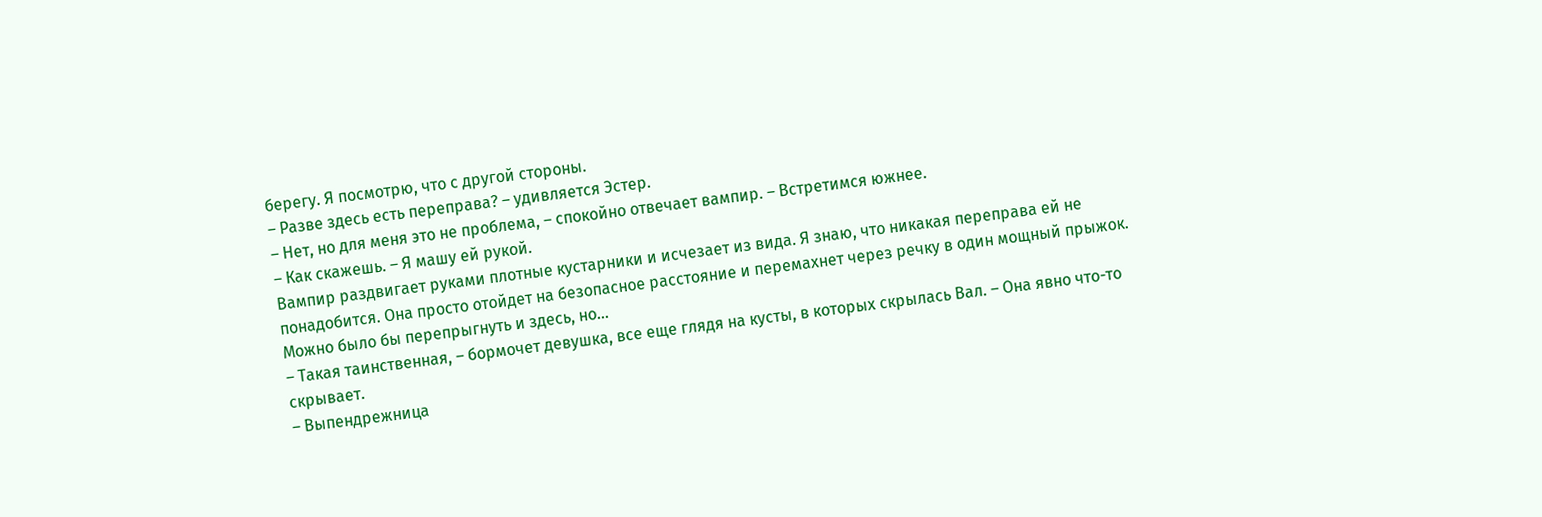берегу. Я посмотрю, что с другой стороны.
– Разве здесь есть переправа? – удивляется Эстер.
– Нет, но для меня это не проблема, – спокойно отвечает вампир. – Встретимся южнее.
– Как скажешь. – Я машу ей рукой.
Вампир раздвигает руками плотные кустарники и исчезает из вида. Я знаю, что никакая переправа ей не понадобится. Она просто отойдет на безопасное расстояние и перемахнет через речку в один мощный прыжок. Можно было бы перепрыгнуть и здесь, но…
– Такая таинственная, – бормочет девушка, все еще глядя на кусты, в которых скрылась Вал. – Она явно что-то скрывает.
– Выпендрежница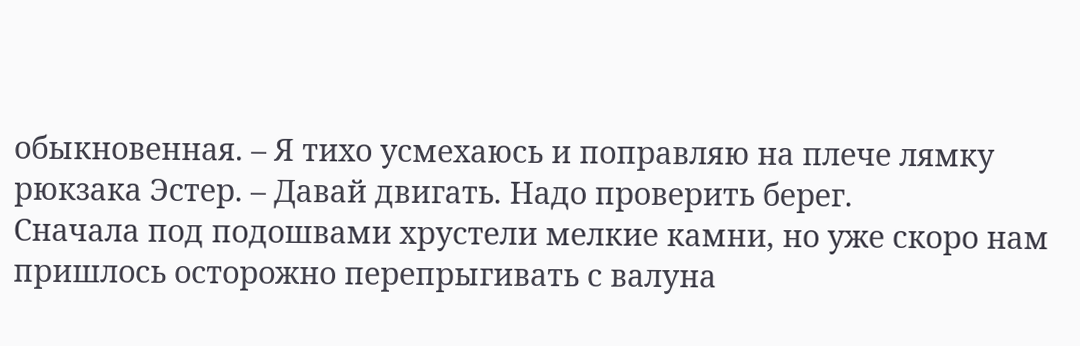обыкновенная. – Я тихо усмехаюсь и поправляю на плече лямку рюкзака Эстер. – Давай двигать. Надо проверить берег.
Сначала под подошвами хрустели мелкие камни, но уже скоро нам пришлось осторожно перепрыгивать с валуна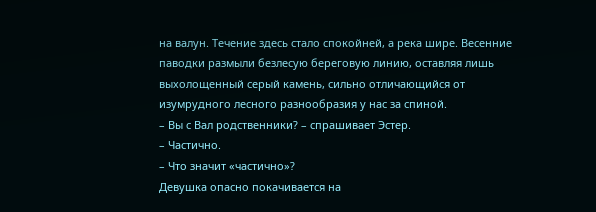на валун. Течение здесь стало спокойней, а река шире. Весенние паводки размыли безлесую береговую линию, оставляя лишь выхолощенный серый камень, сильно отличающийся от изумрудного лесного разнообразия у нас за спиной.
– Вы с Вал родственники? – спрашивает Эстер.
– Частично.
– Что значит «частично»?
Девушка опасно покачивается на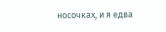носочках, и я едва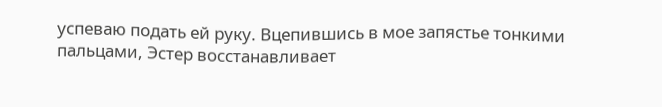успеваю подать ей руку. Вцепившись в мое запястье тонкими пальцами, Эстер восстанавливает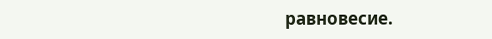равновесие.